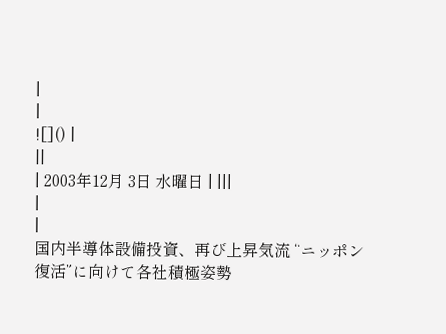|
|
![]() |
||
| 2003年12月 3日 水曜日 | |||
|
|
国内半導体設備投資、再び上昇気流 “ニッポン復活”に向けて各社積極姿勢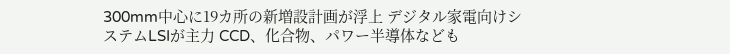300mm中心に19カ所の新増設計画が浮上 デジタル家電向けシステムLSIが主力 CCD、化合物、パワー半導体なども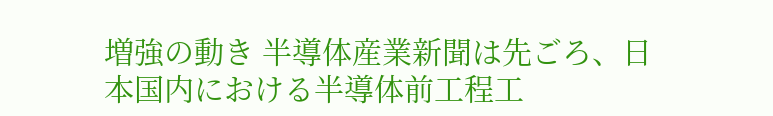増強の動き 半導体産業新聞は先ごろ、日本国内における半導体前工程工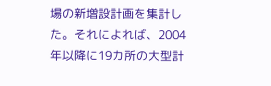場の新増設計画を集計した。それによれば、2004年以降に19カ所の大型計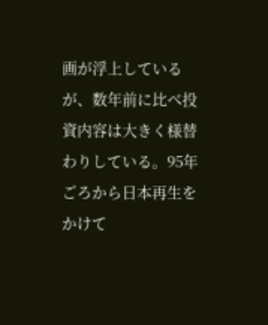画が浮上しているが、数年前に比べ投資内容は大きく様替わりしている。95年ごろから日本再生をかけて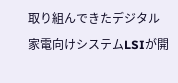取り組んできたデジタル家電向けシステムLSIが開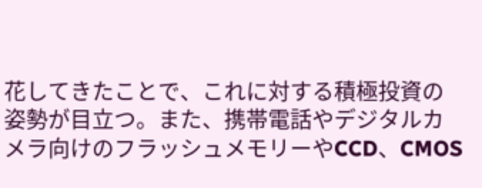花してきたことで、これに対する積極投資の姿勢が目立つ。また、携帯電話やデジタルカメラ向けのフラッシュメモリーやCCD、CMOS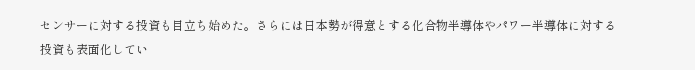センサーに対する投資も目立ち始めた。さらには日本勢が得意とする化合物半導体やパワー半導体に対する投資も表面化してい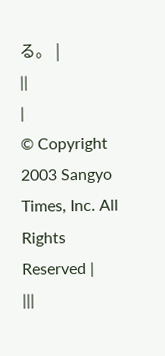る。 |
||
|
© Copyright 2003 Sangyo Times, Inc. All Rights Reserved |
|||